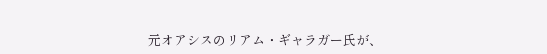元オアシスのリアム・ギャラガー氏が、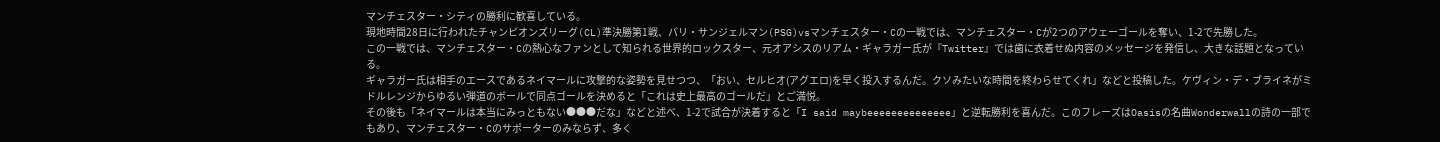マンチェスター・シティの勝利に歓喜している。
現地時間28日に行われたチャンピオンズリーグ(CL)準決勝第1戦、パリ・サンジェルマン(PSG)vsマンチェスター・Cの一戦では、マンチェスター・Cが2つのアウェーゴールを奪い、1-2で先勝した。
この一戦では、マンチェスター・Cの熱心なファンとして知られる世界的ロックスター、元オアシスのリアム・ギャラガー氏が『Twitter』では歯に衣着せぬ内容のメッセージを発信し、大きな話題となっている。
ギャラガー氏は相手のエースであるネイマールに攻撃的な姿勢を見せつつ、「おい、セルヒオ(アグエロ)を早く投入するんだ。クソみたいな時間を終わらせてくれ」などと投稿した。ケヴィン・デ・ブライネがミドルレンジからゆるい弾道のボールで同点ゴールを決めると「これは史上最高のゴールだ」とご満悦。
その後も「ネイマールは本当にみっともない●●●だな」などと述べ、1-2で試合が決着すると「I said maybeeeeeeeeeeeeee」と逆転勝利を喜んだ。このフレーズはOasisの名曲Wonderwallの詩の一部でもあり、マンチェスター・Cのサポーターのみならず、多く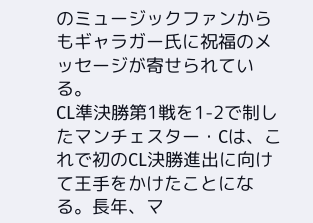のミュージックファンからもギャラガー氏に祝福のメッセージが寄せられている。
CL準決勝第1戦を1-2で制したマンチェスター・Cは、これで初のCL決勝進出に向けて王手をかけたことになる。長年、マ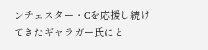ンチェスター・Cを応援し続けてきたギャラガー氏にと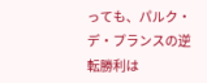っても、パルク・デ・プランスの逆転勝利は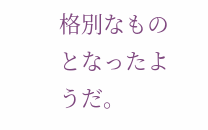格別なものとなったようだ。